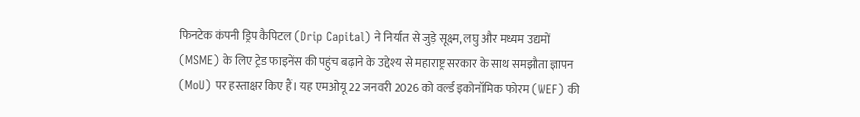फिनटेक कंपनी ड्रिप कैपिटल (Drip Capital) ने निर्यात से जुड़े सूक्ष्म, लघु और मध्यम उद्यमों (MSME) के लिए ट्रेड फाइनेंस की पहुंच बढ़ाने के उद्देश्य से महाराष्ट्र सरकार के साथ समझौता ज्ञापन (MoU) पर हस्ताक्षर किए हैं। यह एमओयू 22 जनवरी 2026 को वर्ल्ड इकोनॉमिक फोरम (WEF) की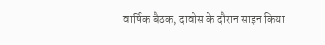वार्षिक बैठक, दावोस के दौरान साइन किया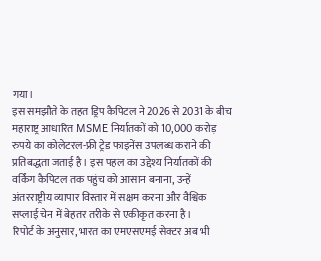गया।
इस समझौते के तहत ड्रिप कैपिटल ने 2026 से 2031 के बीच महाराष्ट्र आधारित MSME निर्यातकों को 10,000 करोड़ रुपये का कोलेटरल-फ्री ट्रेड फाइनेंस उपलब्ध कराने की प्रतिबद्धता जताई है। इस पहल का उद्देश्य निर्यातकों की वर्किंग कैपिटल तक पहुंच को आसान बनाना, उन्हें अंतरराष्ट्रीय व्यापार विस्तार में सक्षम करना और वैश्विक सप्लाई चेन में बेहतर तरीके से एकीकृत करना है।
रिपोर्ट के अनुसार, भारत का एमएसएमई सेक्टर अब भी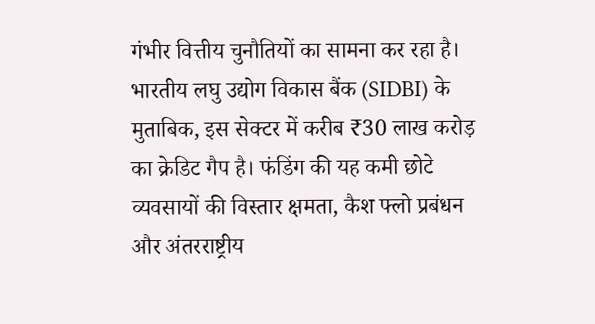गंभीर वित्तीय चुनौतियों का सामना कर रहा है। भारतीय लघु उद्योग विकास बैंक (SIDBI) के मुताबिक, इस सेक्टर में करीब ₹30 लाख करोड़ का क्रेडिट गैप है। फंडिंग की यह कमी छोटे व्यवसायों की विस्तार क्षमता, कैश फ्लो प्रबंधन और अंतरराष्ट्रीय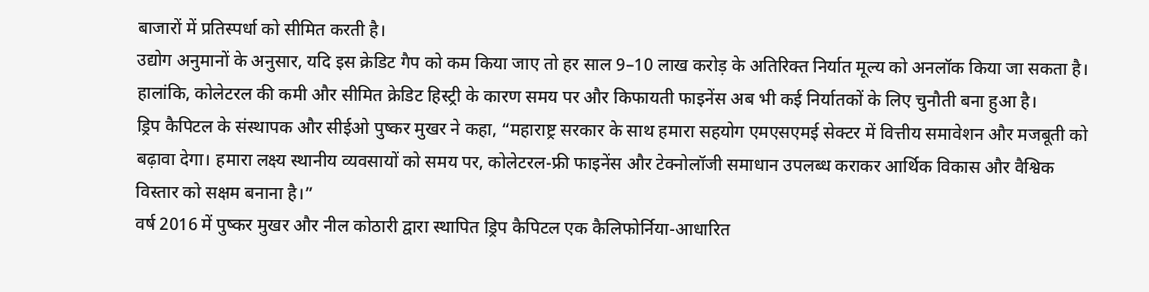बाजारों में प्रतिस्पर्धा को सीमित करती है।
उद्योग अनुमानों के अनुसार, यदि इस क्रेडिट गैप को कम किया जाए तो हर साल 9–10 लाख करोड़ के अतिरिक्त निर्यात मूल्य को अनलॉक किया जा सकता है। हालांकि, कोलेटरल की कमी और सीमित क्रेडिट हिस्ट्री के कारण समय पर और किफायती फाइनेंस अब भी कई निर्यातकों के लिए चुनौती बना हुआ है।
ड्रिप कैपिटल के संस्थापक और सीईओ पुष्कर मुखर ने कहा, “महाराष्ट्र सरकार के साथ हमारा सहयोग एमएसएमई सेक्टर में वित्तीय समावेशन और मजबूती को बढ़ावा देगा। हमारा लक्ष्य स्थानीय व्यवसायों को समय पर, कोलेटरल-फ्री फाइनेंस और टेक्नोलॉजी समाधान उपलब्ध कराकर आर्थिक विकास और वैश्विक विस्तार को सक्षम बनाना है।”
वर्ष 2016 में पुष्कर मुखर और नील कोठारी द्वारा स्थापित ड्रिप कैपिटल एक कैलिफोर्निया-आधारित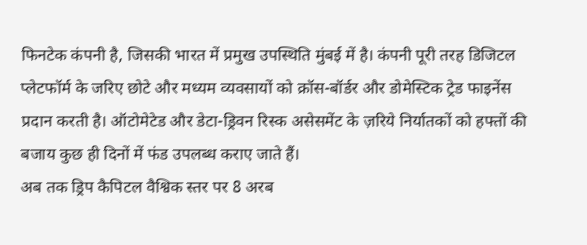फिनटेक कंपनी है, जिसकी भारत में प्रमुख उपस्थिति मुंबई में है। कंपनी पूरी तरह डिजिटल प्लेटफॉर्म के जरिए छोटे और मध्यम व्यवसायों को क्रॉस-बॉर्डर और डोमेस्टिक ट्रेड फाइनेंस प्रदान करती है। ऑटोमेटेड और डेटा-ड्रिवन रिस्क असेसमेंट के ज़रिये निर्यातकों को हफ्तों की बजाय कुछ ही दिनों में फंड उपलब्ध कराए जाते हैं।
अब तक ड्रिप कैपिटल वैश्विक स्तर पर 8 अरब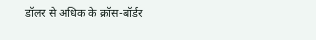डॉलर से अधिक के क्रॉस-बॉर्डर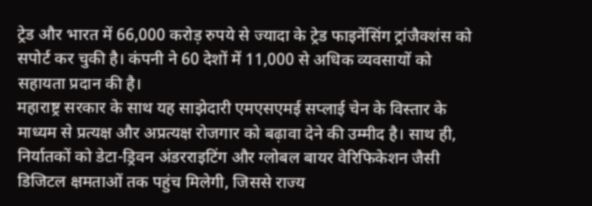ट्रेड और भारत में 66,000 करोड़ रुपये से ज्यादा के ट्रेड फाइनेंसिंग ट्रांजैक्शंस को सपोर्ट कर चुकी है। कंपनी ने 60 देशों में 11,000 से अधिक व्यवसायों को सहायता प्रदान की है।
महाराष्ट्र सरकार के साथ यह साझेदारी एमएसएमई सप्लाई चेन के विस्तार के माध्यम से प्रत्यक्ष और अप्रत्यक्ष रोजगार को बढ़ावा देने की उम्मीद है। साथ ही, निर्यातकों को डेटा-ड्रिवन अंडरराइटिंग और ग्लोबल बायर वेरिफिकेशन जैसी डिजिटल क्षमताओं तक पहुंच मिलेगी, जिससे राज्य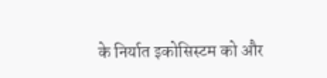के निर्यात इकोसिस्टम को और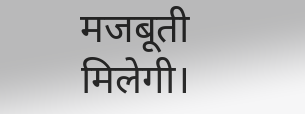मजबूती मिलेगी।